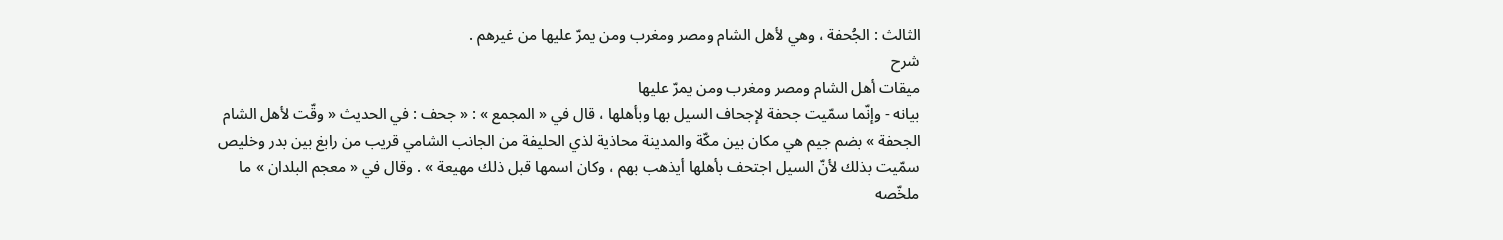الثالث : الجُحفة ، وهي لأهل الشام ومصر ومغرب ومن يمرّ عليها من غيرهم .
شرح
ميقات أهل الشام ومصر ومغرب ومن يمرّ عليها
بيانه - وإنّما سمّيت جحفة لإجحاف السيل بها وبأهلها ، قال في « المجمع » : « جحف : في الحديث « وقّت لأهل الشام الجحفة » بضم جيم هي مكان بين مكّة والمدينة محاذية لذي الحليفة من الجانب الشامي قريب من رابغ بين بدر وخليص سمّيت بذلك لأنّ السيل اجتحف بأهلها أيذهب بهم ، وكان اسمها قبل ذلك مهيعة » . وقال في « معجم البلدان » ما ملخّصه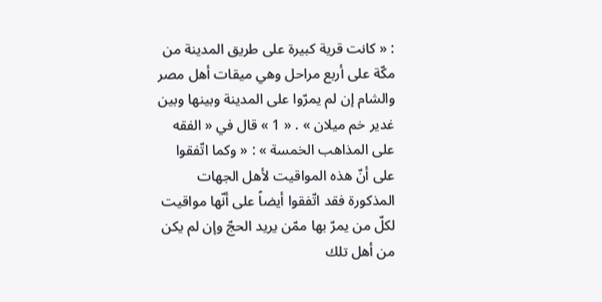: « كانت قرية كبيرة على طريق المدينة من مكّة على أربع مراحل وهي ميقات أهل مصر والشام إن لم يمرّوا على المدينة وبينها وبين غدير خم ميلان » . « 1 » قال في « الفقه على المذاهب الخمسة » : « وكما اتّفقوا على أنّ هذه المواقيت لأهل الجهات المذكورة فقد اتّفقوا أيضاً على أنّها مواقيت لكلّ من يمرّ بها ممّن يريد الحجّ وإن لم يكن من أهل تلك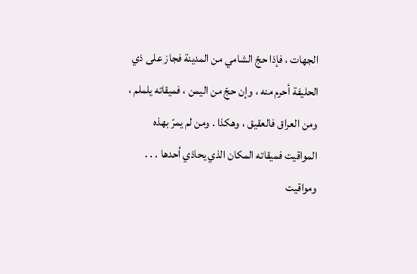الجهات ، فإذا حجّ الشامي من المدينة فجاز على ذي الحليفة أحرم منه ، وإن حجّ من اليمن ، فميقاته يلملم ، ومن العراق فالعقيق ، وهكذا . ومن لم يمرّ بهذه المواقيت فميقاته المكان الذي يحاذي أحدها . . . ومواقيت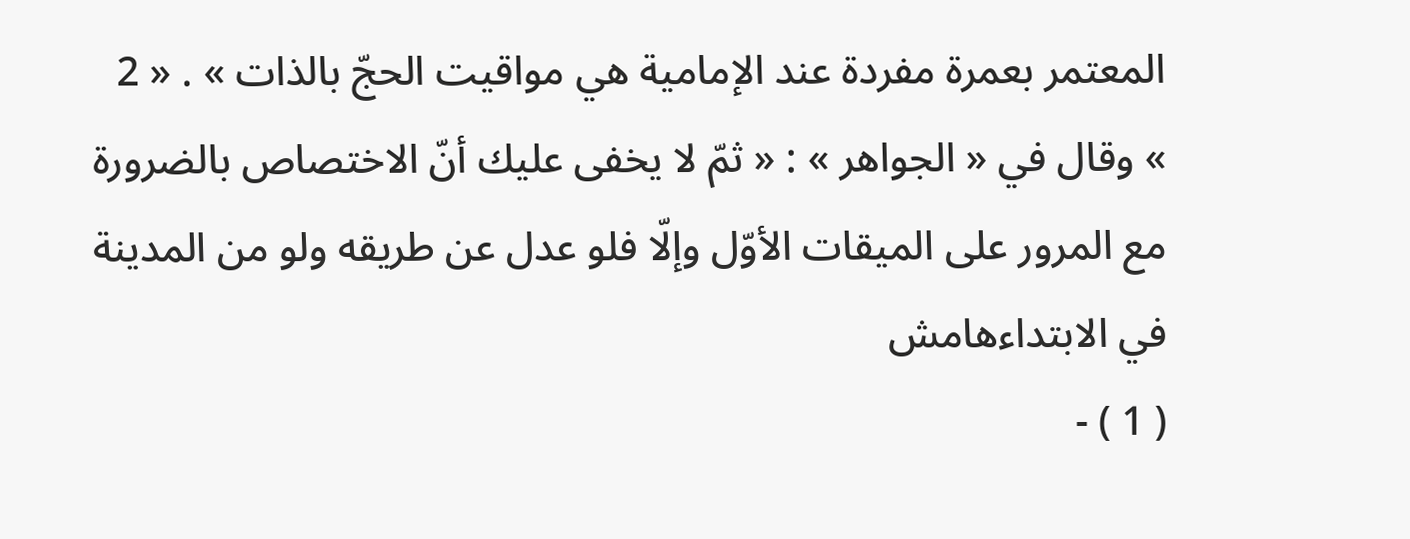المعتمر بعمرة مفردة عند الإمامية هي مواقيت الحجّ بالذات » . « 2 » وقال في « الجواهر » : « ثمّ لا يخفى عليك أنّ الاختصاص بالضرورة مع المرور على الميقات الأوّل وإلّا فلو عدل عن طريقه ولو من المدينة في الابتداءهامش
( 1 ) -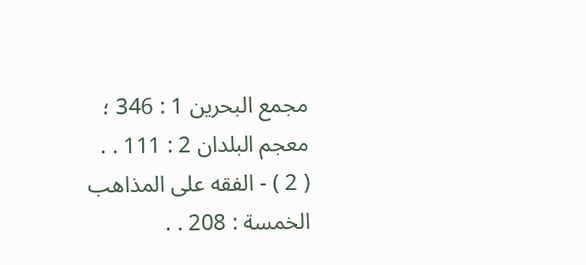مجمع البحرين 1 : 346 ؛ معجم البلدان 2 : 111 . .
( 2 ) - الفقه على المذاهب الخمسة : 208 . .